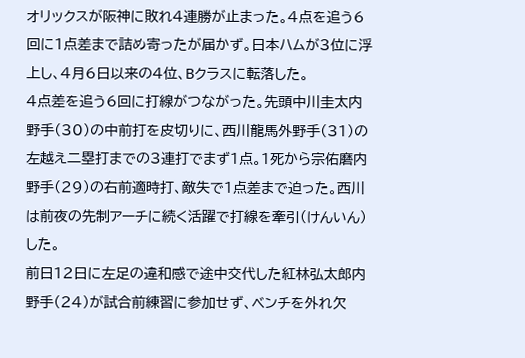オリックスが阪神に敗れ4連勝が止まった。4点を追う6回に1点差まで詰め寄ったが届かず。日本ハムが3位に浮上し、4月6日以来の4位、Bクラスに転落した。
4点差を追う6回に打線がつながった。先頭中川圭太内野手(30)の中前打を皮切りに、西川龍馬外野手(31)の左越え二塁打までの3連打でまず1点。1死から宗佑磨内野手(29)の右前適時打、敵失で1点差まで迫った。西川は前夜の先制アーチに続く活躍で打線を牽引(けんいん)した。
前日12日に左足の違和感で途中交代した紅林弘太郎内野手(24)が試合前練習に参加せず、ベンチを外れ欠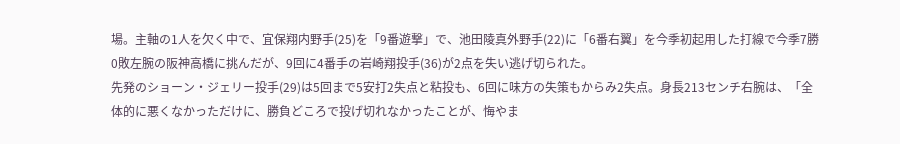場。主軸の1人を欠く中で、宜保翔内野手(25)を「9番遊撃」で、池田陵真外野手(22)に「6番右翼」を今季初起用した打線で今季7勝0敗左腕の阪神高橋に挑んだが、9回に4番手の岩崎翔投手(36)が2点を失い逃げ切られた。
先発のショーン・ジェリー投手(29)は5回まで5安打2失点と粘投も、6回に味方の失策もからみ2失点。身長213センチ右腕は、「全体的に悪くなかっただけに、勝負どころで投げ切れなかったことが、悔やま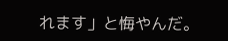れます」と悔やんだ。